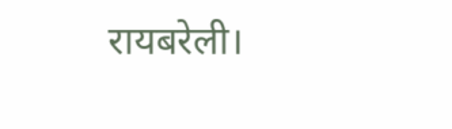रायबरेली।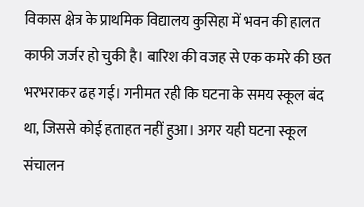विकास क्षेत्र के प्राथमिक विद्यालय कुसिहा में भवन की हालत काफी जर्जर हो चुकी है। बारिश की वजह से एक कमरे की छत भरभराकर ढह गई। गनीमत रही कि घटना के समय स्कूल बंद था, जिससे कोई हताहत नहीं हुआ। अगर यही घटना स्कूल संचालन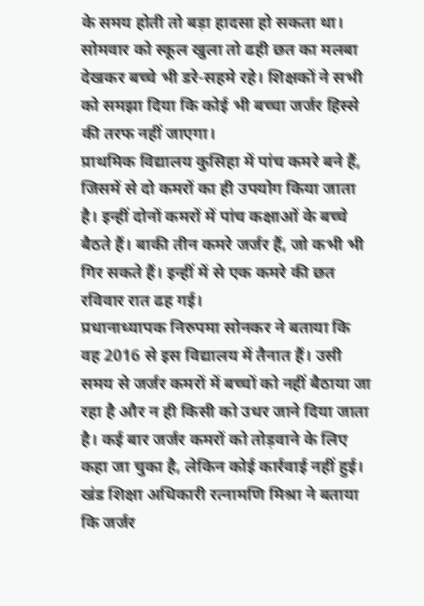के समय होती तो बड़ा हादसा हो सकता था। सोमवार को स्कूल खुला तो ढही छत का मलबा देखकर बच्चे भी डरे-सहमे रहे। शिक्षकों ने सभी को समझा दिया कि कोई भी बच्चा जर्जर हिस्से की तरफ नहीं जाएगा।
प्राथमिक विद्यालय कुसिहा में पांच कमरे बने हैं, जिसमें से दो कमरों का ही उपयोग किया जाता है। इन्हीं दोनों कमरों में पांच कक्षाओं के बच्चे बैठते हैं। बाकी तीन कमरे जर्जर हैं, जो कभी भी गिर सकते हैं। इन्हीं में से एक कमरे की छत रविवार रात ढह गई।
प्रधानाध्यापक निरुपमा सोनकर ने बताया कि वह 2016 से इस विद्यालय में तैनात हैं। उसी समय से जर्जर कमरों में बच्चों को नहीं बैठाया जा रहा है और न ही किसी को उधर जाने दिया जाता है। कई बार जर्जर कमरों को तोड़वाने के लिए कहा जा चुका है, लेकिन कोई कार्रवाई नहीं हुई। खंड शिक्षा अधिकारी रत्नामणि मिश्रा ने बताया कि जर्जर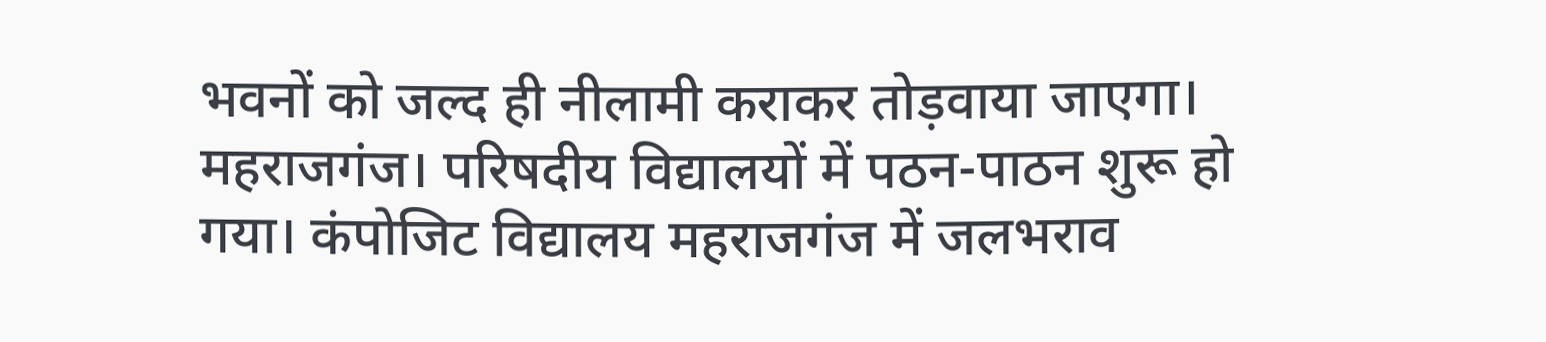भवनों को जल्द ही नीलामी कराकर तोड़वाया जाएगा।
महराजगंज। परिषदीय विद्यालयों में पठन-पाठन शुरू हो गया। कंपोजिट विद्यालय महराजगंज में जलभराव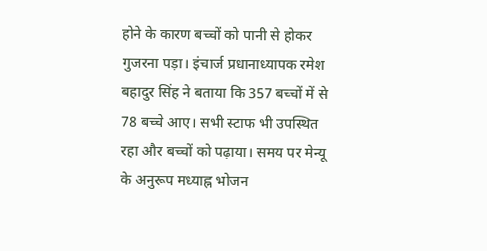होने के कारण बच्चों को पानी से होकर गुजरना पड़ा। इंचार्ज प्रधानाध्यापक रमेश बहादुर सिंह ने बताया कि 357 बच्चों में से 78 बच्चे आए। सभी स्टाफ भी उपस्थित रहा और बच्चों को पढ़ाया। समय पर मेन्यू के अनुरूप मध्याह्न भोजन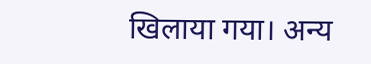खिलाया गया। अन्य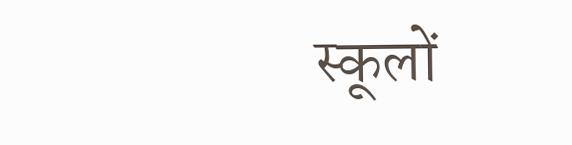स्कूलों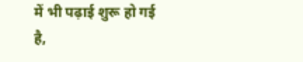में भी पढ़ाई शुरू हो गई है,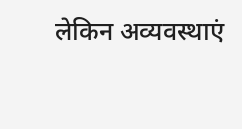लेकिन अव्यवस्थाएं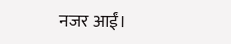नजर आईं।